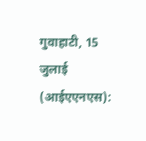गुवाहाटी, 15 जुलाई (आईएएनएस):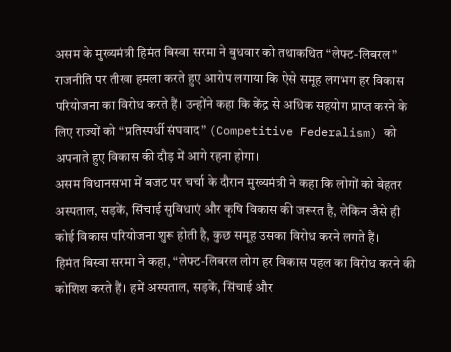असम के मुख्यमंत्री हिमंत बिस्वा सरमा ने बुधवार को तथाकथित “लेफ्ट-लिबरल” राजनीति पर तीखा हमला करते हुए आरोप लगाया कि ऐसे समूह लगभग हर विकास परियोजना का विरोध करते हैं। उन्होंने कहा कि केंद्र से अधिक सहयोग प्राप्त करने के लिए राज्यों को “प्रतिस्पर्धी संघवाद” (Competitive Federalism) को अपनाते हुए विकास की दौड़ में आगे रहना होगा।
असम विधानसभा में बजट पर चर्चा के दौरान मुख्यमंत्री ने कहा कि लोगों को बेहतर अस्पताल, सड़कें, सिंचाई सुविधाएं और कृषि विकास की जरूरत है, लेकिन जैसे ही कोई विकास परियोजना शुरू होती है, कुछ समूह उसका विरोध करने लगते हैं।
हिमंत बिस्वा सरमा ने कहा, “लेफ्ट-लिबरल लोग हर विकास पहल का विरोध करने की कोशिश करते हैं। हमें अस्पताल, सड़कें, सिंचाई और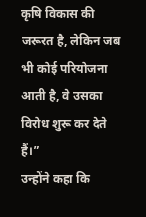कृषि विकास की जरूरत है, लेकिन जब भी कोई परियोजना आती है, वे उसका विरोध शुरू कर देते हैं।”
उन्होंने कहा कि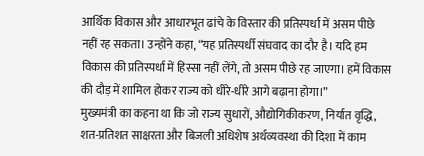आर्थिक विकास और आधारभूत ढांचे के विस्तार की प्रतिस्पर्धा में असम पीछे नहीं रह सकता। उन्होंने कहा, “यह प्रतिस्पर्धी संघवाद का दौर है। यदि हम विकास की प्रतिस्पर्धा में हिस्सा नहीं लेंगे, तो असम पीछे रह जाएगा। हमें विकास की दौड़ में शामिल होकर राज्य को धीरे-धीरे आगे बढ़ाना होगा।”
मुख्यमंत्री का कहना था कि जो राज्य सुधारों, औद्योगिकीकरण, निर्यात वृद्धि, शत-प्रतिशत साक्षरता और बिजली अधिशेष अर्थव्यवस्था की दिशा में काम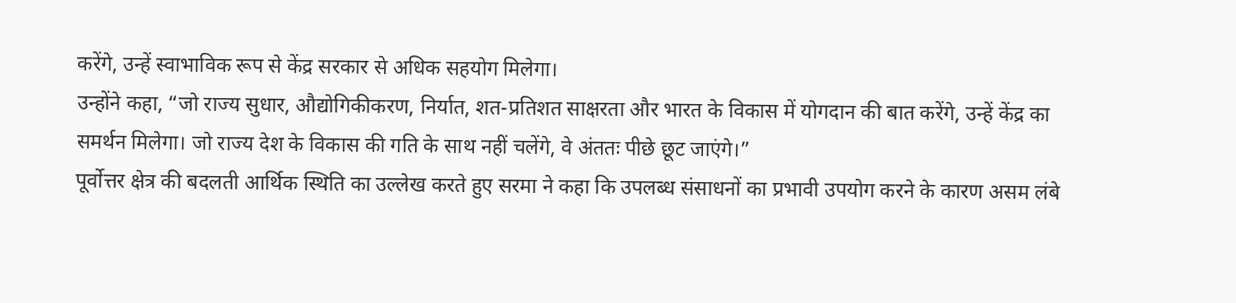करेंगे, उन्हें स्वाभाविक रूप से केंद्र सरकार से अधिक सहयोग मिलेगा।
उन्होंने कहा, “जो राज्य सुधार, औद्योगिकीकरण, निर्यात, शत-प्रतिशत साक्षरता और भारत के विकास में योगदान की बात करेंगे, उन्हें केंद्र का समर्थन मिलेगा। जो राज्य देश के विकास की गति के साथ नहीं चलेंगे, वे अंततः पीछे छूट जाएंगे।”
पूर्वोत्तर क्षेत्र की बदलती आर्थिक स्थिति का उल्लेख करते हुए सरमा ने कहा कि उपलब्ध संसाधनों का प्रभावी उपयोग करने के कारण असम लंबे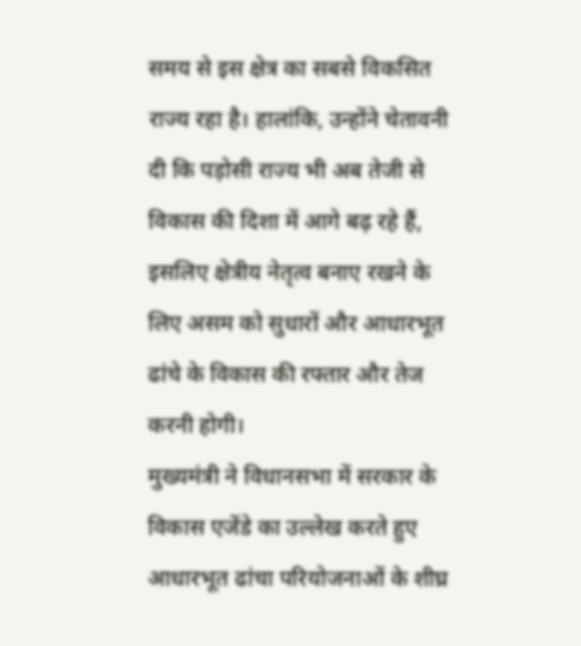समय से इस क्षेत्र का सबसे विकसित राज्य रहा है। हालांकि, उन्होंने चेतावनी दी कि पड़ोसी राज्य भी अब तेजी से विकास की दिशा में आगे बढ़ रहे हैं, इसलिए क्षेत्रीय नेतृत्व बनाए रखने के लिए असम को सुधारों और आधारभूत ढांचे के विकास की रफ्तार और तेज करनी होगी।
मुख्यमंत्री ने विधानसभा में सरकार के विकास एजेंडे का उल्लेख करते हुए आधारभूत ढांचा परियोजनाओं के शीघ्र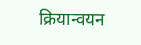क्रियान्वयन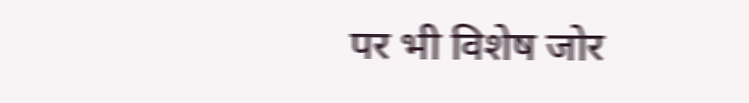पर भी विशेष जोर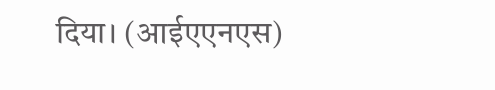दिया। (आईएएनएस)